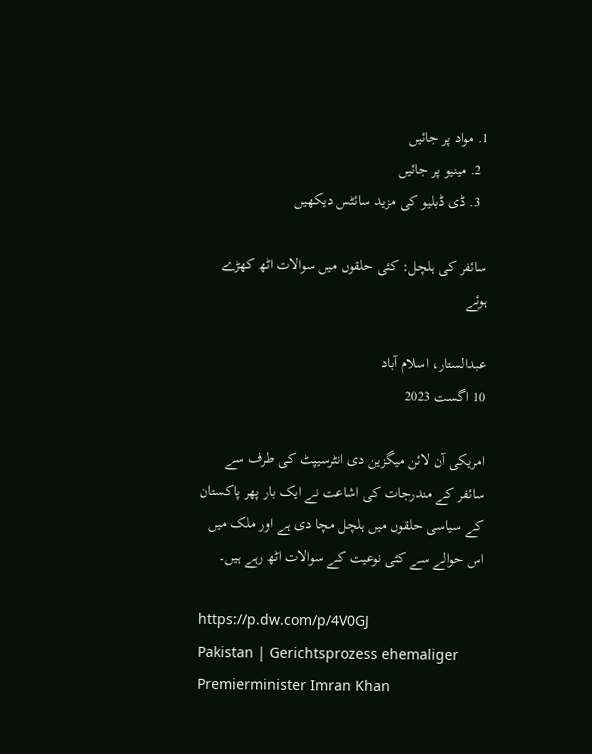1. مواد پر جائیں
  2. مینیو پر جائیں
  3. ڈی ڈبلیو کی مزید سائٹس دیکھیں

سائفر کی ہلچل: کئی حلقوں میں سوالات اٹھ کھڑے ہوئے

عبدالستار، اسلام آباد
10 اگست 2023

امریکی آن لائن میگزین دی انٹرسیپٹ کی طرف سے سائفر کے مندرجات کی اشاعت نے ایک بار پھر پاکستان کے سیاسی حلقوں میں ہلچل مچا دی ہے اور ملک میں اس حوالے سے کئی نوعیت کے سوالات اٹھ رہے ہیں۔

https://p.dw.com/p/4V0GJ
Pakistan | Gerichtsprozess ehemaliger Premierminister Imran Khan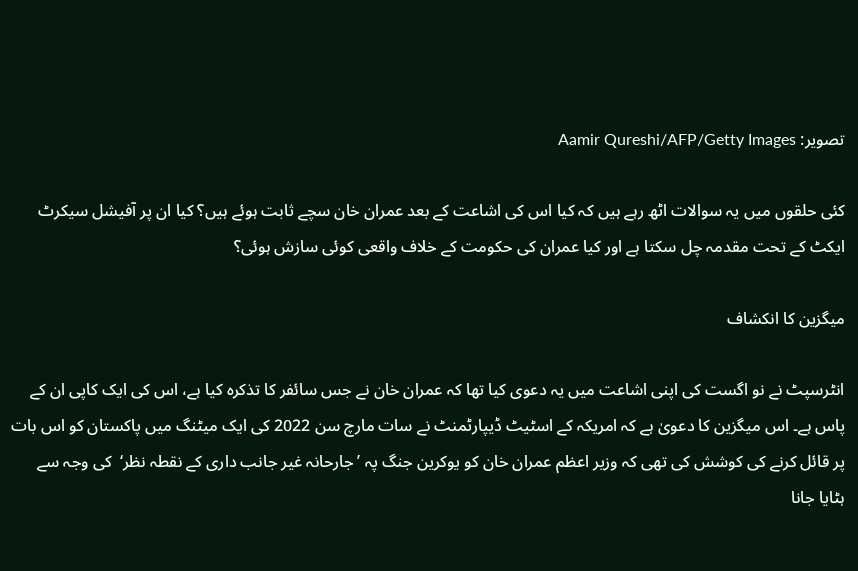تصویر: Aamir Qureshi/AFP/Getty Images

کئی حلقوں میں یہ سوالات اٹھ رہے ہیں کہ کیا اس کی اشاعت کے بعد عمران خان سچے ثابت ہوئے ہیں؟ کیا ان پر آفیشل سیکرٹ ایکٹ کے تحت مقدمہ چل سکتا ہے اور کیا عمران کی حکومت کے خلاف واقعی کوئی سازش ہوئی؟

میگزین کا انکشاف

انٹرسپٹ نے نو اگست کی اپنی اشاعت میں یہ دعوی کیا تھا کہ عمران خان نے جس سائفر کا تذکرہ کیا ہے، اس کی ایک کاپی ان کے پاس ہے۔ اس میگزین کا دعویٰ ہے کہ امریکہ کے اسٹیٹ ڈیپارٹمنٹ نے سات مارچ سن 2022 کی ایک میٹنگ میں پاکستان کو اس بات پر قائل کرنے کی کوشش کی تھی کہ وزیر اعظم عمران خان کو یوکرین جنگ پہ ’جارحانہ غیر جانب داری کے نقطہ نظر‘  کی وجہ سے ہٹایا جانا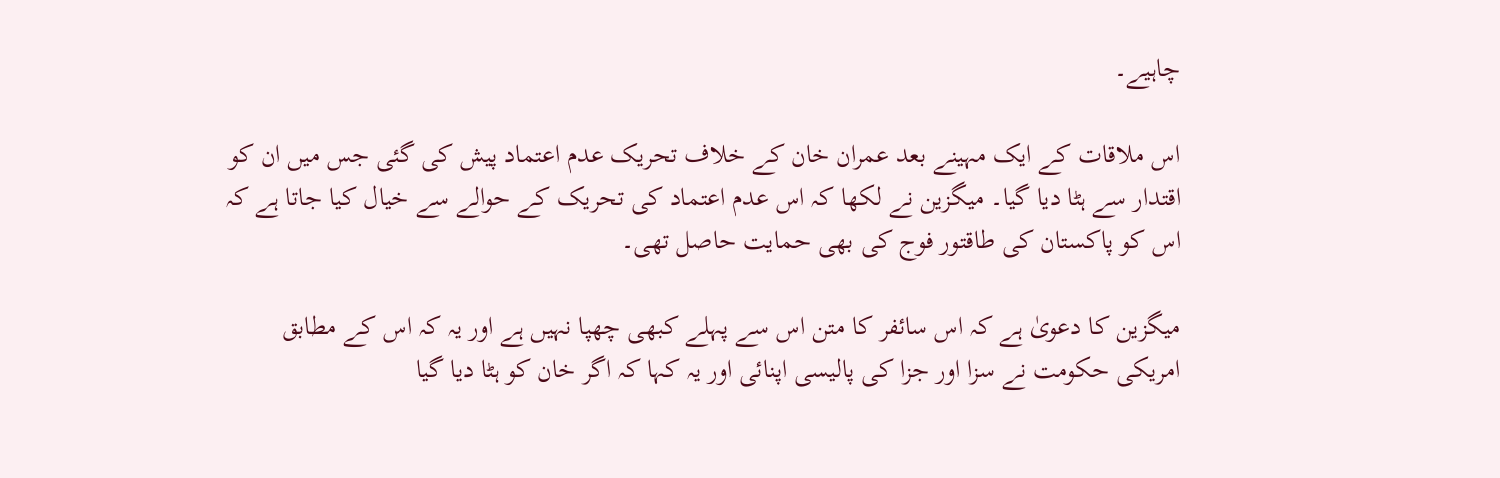چاہیے۔

اس ملاقات کے ایک مہینے بعد عمران خان کے خلاف تحریک عدم اعتماد پیش کی گئی جس میں ان کو اقتدار سے ہٹا دیا گیا۔ میگزین نے لکھا کہ اس عدم اعتماد کی تحریک کے حوالے سے خیال کیا جاتا ہے کہ اس کو پاکستان کی طاقتور فوج کی بھی حمایت حاصل تھی۔

میگزین کا دعویٰ ہے کہ اس سائفر کا متن اس سے پہلے کبھی چھپا نہیں ہے اور یہ کہ اس کے مطابق امریکی حکومت نے سزا اور جزا کی پالیسی اپنائی اور یہ کہا کہ اگر خان کو ہٹا دیا گیا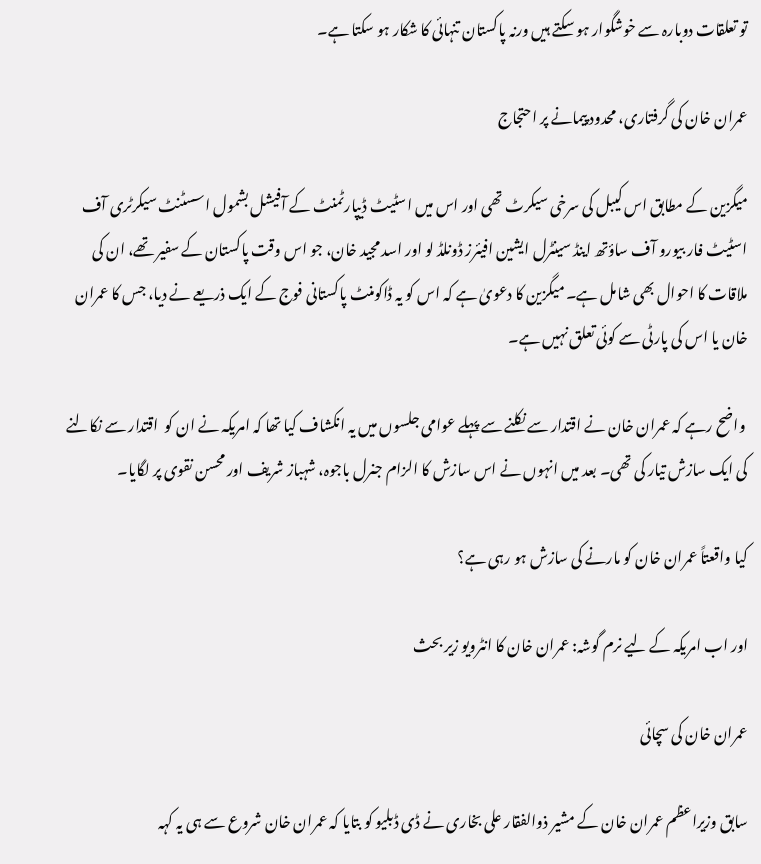تو تعلقات دوبارہ سے خوشگوار ہو سکتے ہیں ورنہ پاکستان تنہائی کا شکار ہو سکتا ہے۔

عمران خان کی گرفتاری، محدود پيمانے پر احتجاج

میگزین کے مطابق اس کیبل کی سرخی سیکرٹ تھی اور اس میں اسٹیٹ ڈیپارٹمنٹ کے آفیشل بشمول اسسٹنٹ سیکرٹری آف اسٹیٹ فار بیورو آف ساؤتھ اینڈ سینٹرل ایشین افیئرز ڈونلڈ لو اور اسد مجید خان، جو اس وقت پاکستان کے سفیر تھے، ان کی ملاقات کا احوال بھی شامل ہے۔ میگزین کا دعوی‌ٰ ہے کہ اس کو یہ ڈاکومنٹ پاکستانی فوج کے ایک ذریعے نے دیا، جس کا عمران خان یا اس کی پارٹی سے کوئی تعلق نہیں ہے۔

 واضح رہے کہ عمران خان نے اقتدار سے نکلنے سے پہلے عوامی جلسوں میں یہ انکشاف کیا تھا کہ امریکہ نے ان کو  اقتدار سے نکالنے کی ایک سازش تیار کی تھی۔ بعد میں انہوں نے اس سازش کا الزام جنرل باجوہ، شہباز شریف اور محسن نقوی پر لگایا۔

کیا واقعتاً عمران خان کو مارنے کی سازش ہو رہی ہے؟

اور اب امریکہ کے لیے نرم گوشہ: عمران خان کا انٹرویو زیر بحث

عمران خان کی سچائی

سابق وزیراعظم عمران خان کے مشیر ذوالفقار علی بخاری نے ڈی ڈبلیو کو بتایا کہ عمران خان شروع سے ہی یہ کہہ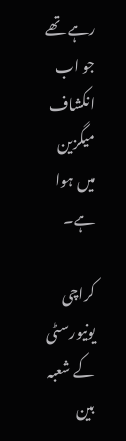رہے تھے جو اب انکشاف میگزین میں ہوا ہے۔

کراچی یونیورسٹی کے شعبہ بین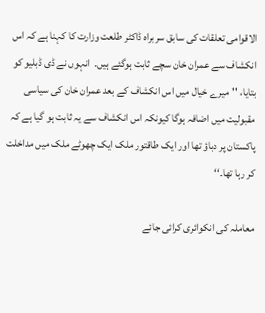الاقوامی تعلقات کی سابق سربراہ ڈاکٹر طلعت وزارت کا کہنا ہے کہ اس انکشاف سے عمران خان سچے ثابت ہوگئے ہیں۔  انہوں نے ڈی ڈبلیو کو بتایا، ''میرے خیال میں اس انکشاف کے بعد عمران خان کی سیاسی مقبولیت میں اضافہ ہوگا کیونکہ اس انکشاف سے یہ ثابت ہو گیا ہے کہ پاکستان پر دباؤ تھا اور ایک طاقتور ملک ایک چھوٹے ملک میں مداخلت کر رہا تھا۔‘‘

معاملہ کی انکوائری کرائی جائے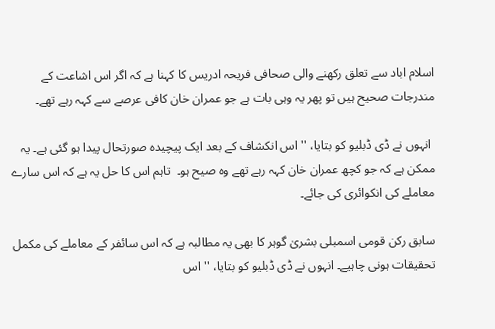اسلام اباد سے تعلق رکھنے والی صحافی فریحہ ادریس کا کہنا ہے کہ اگر اس اشاعت کے مندرجات صحیح ہیں تو پھر یہ وہی بات ہے جو عمران خان کافی عرصے سے کہہ رہے تھے۔

 انہوں نے ڈی ڈبلیو کو بتایا، ''اس انکشاف کے بعد ایک پیچیدہ صورتحال پیدا ہو گئی ہے۔ یہ ممکن ہے کہ جو کچھ عمران خان کہہ رہے تھے وہ صیح ہو۔  تاہم اس کا حل یہ ہے کہ اس سارے معاملے کی انکوائری کی جائے۔

سابق رکن قومی اسمبلی بشریٰ گوہر کا بھی یہ مطالبہ ہے کہ اس سائفر کے معاملے کی مکمل تحقیقات ہونی چاہیے۔ انہوں نے ڈی ڈبلیو کو بتایا، '' اس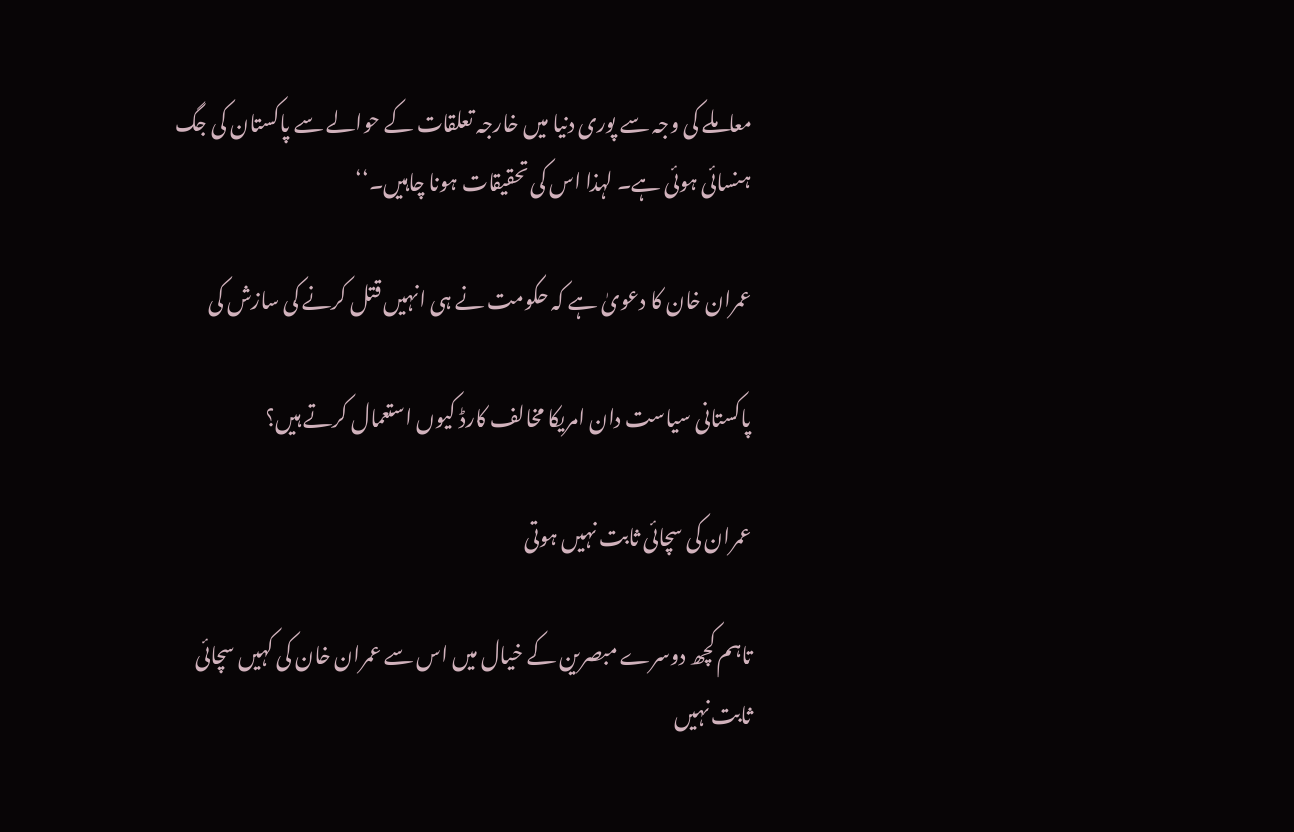معاملے کی وجہ سے پوری دنیا میں خارجہ تعلقات کے حوالے سے پاکستان کی جگ ہنسائی ہوئی ہے۔ لہذا اس کی تحقیقات ہونا چاہیں۔‘‘

عمران خان کا دعویٰ ہے کہ حکومت نے ہی انہیں قتل کرنے کی سازش کی

پاکستانی سیاست دان امریکا مخالف کارڈ کیوں استعمال کرتے ہیں؟

عمران کی سچائی ثابت نہیں ہوتی

تاہم کچھ دوسرے مبصرین کے خیال میں اس سے عمران خان کی کہیں سچائی ثابت نہیں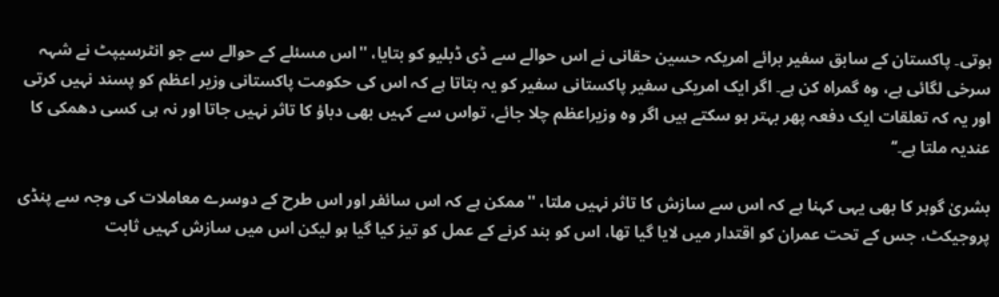ہوتی۔ پاکستان کے سابق سفیر برائے امریکہ حسین حقانی نے اس حوالے سے ڈی ڈبلیو کو بتایا، ''اس مسئلے کے حوالے سے جو انٹرسیپٹ نے شہہ سرخی لگائی ہے، وہ گمراہ کن ہے۔ اگر ایک امریکی سفیر پاکستانی سفیر کو یہ بتاتا ہے کہ اس کی حکومت پاکستانی وزیر اعظم کو پسند نہیں کرتی اور یہ کہ تعلقات ایک دفعہ پھر بہتر ہو سکتے ہیں اگر وہ وزیراعظم چلا جائے، تواس سے کہیں بھی دباؤ کا تاثر نہیں جاتا اور نہ ہی کسی دھمکی کا عندیہ ملتا ہے۔‘‘

بشریٰ گوہر کا بھی یہی کہنا ہے کہ اس سے سازش کا تاثر نہیں ملتا، ''ممکن ہے کہ اس سائفر اور اس طرح کے دوسرے معاملات کی وجہ سے پنڈی پروجیکٹ، جس کے تحت عمران کو اقتدار میں لایا گیا تھا، اس کو بند کرنے کے عمل کو تیز کیا گیا ہو لیکن اس میں سازش کہیں ثابت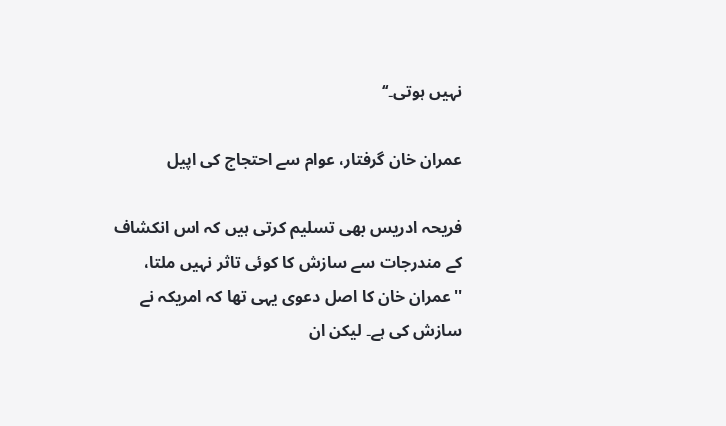نہیں ہوتی۔‘‘

عمران خان گرفتار، عوام سے احتجاج کی اپيل

فریحہ ادریس بھی تسلیم کرتی ہیں کہ اس انکشاف کے مندرجات سے سازش کا کوئی تاثر نہیں ملتا، ''عمران خان کا اصل دعوی یہی تھا کہ امریکہ نے سازش کی ہے۔ لیکن ان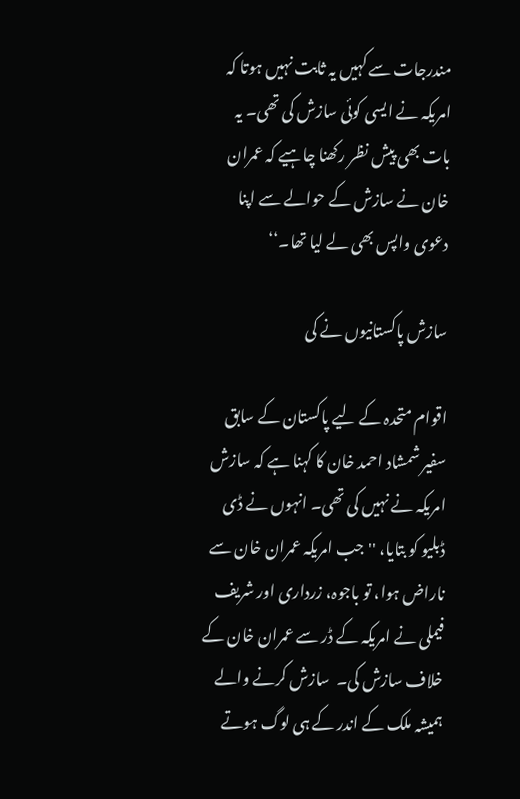مندرجات سے کہیں یہ ثابت نہیں ہوتا کہ امریکہ نے ایسی کوئی سازش کی تھی۔ یہ بات بھی پیش نظر رکھنا چاہیے کہ عمران خان نے سازش کے حوالے سے اپنا دعوی واپس بھی لے لیا تھا۔‘‘

سازش پاکستانیوں نے کی

اقوام متحدہ کے لیے پاکستان کے سابق سفیر شمشاد احمد خان کا کہنا ہے کہ سازش امریکہ نے نہیں کی تھی۔ انہوں نے ڈی ڈبلیو کو بتایا، ''جب امریکہ عمران خان سے ناراض ہوا، تو باجوہ، زرداری اور شریف فیملی نے امریکہ کے ڈر سے عمران خان کے خلاف سازش کی۔  سازش کرنے والے ہمیشہ ملک کے اندر کے ہی لوگ ہوتے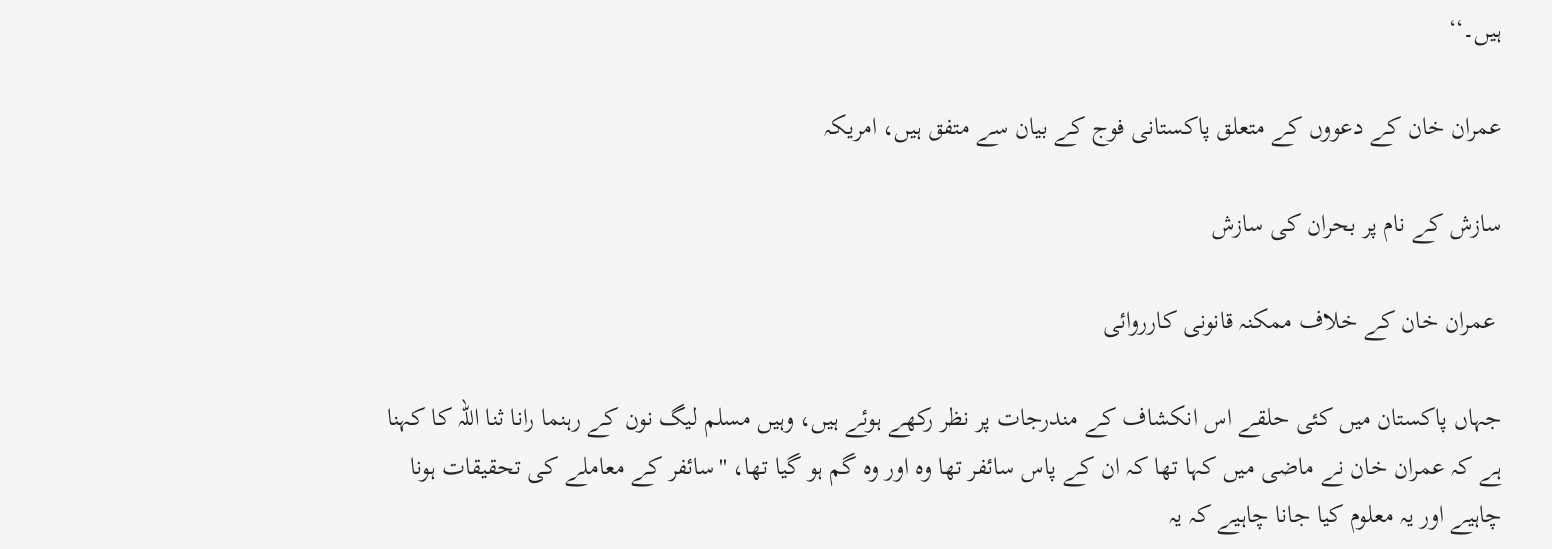ہیں۔‘‘

عمران خان کے دعووں کے متعلق پاکستانی فوج کے بیان سے متفق ہیں، امریکہ

سازش کے نام پر بحران کی سازش

 عمران خان کے خلاف ممکنہ قانونی کارروائی

جہاں پاکستان میں کئی حلقے اس انکشاف کے مندرجات پر نظر رکھے ہوئے ہیں، وہیں مسلم لیگ نون کے رہنما رانا ثنا اللہ کا کہنا ہے کہ عمران خان نے ماضی میں کہا تھا کہ ان کے پاس سائفر تھا وہ اور وہ گم ہو گیا تھا، ''سائفر کے معاملے کی تحقیقات ہونا چاہیے اور یہ معلوم کیا جانا چاہیے کہ یہ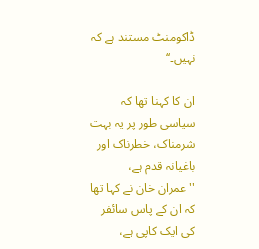ڈاکومنٹ مستند ہے کہ نہیں۔‘‘

ان کا کہنا تھا کہ سیاسی طور پر یہ بہت شرمناک، خطرناک اور باغیانہ قدم ہے، ''عمران خان نے کہا تھا کہ ان کے پاس سائفر کی ایک کاپی ہے،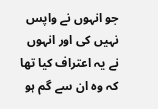جو انہوں نے واپس نہیں کی اور انہوں نے یہ اعتراف کیا تھا کہ وہ ان سے گم ہو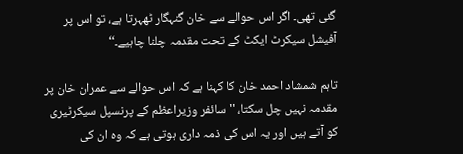گئی تھی۔ اگر اس حوالے سے خان گنہگار ٹھہرتا ہے، تو اس پر آفیشل سیکرٹ ایکٹ کے تحت مقدمہ چلنا چاہیے۔‘‘

تاہم شمشاد احمد خان کا کہنا ہے کہ اس حوالے سے عمران خان پر مقدمہ نہیں چل سکتا، ''سائفر وزیراعظم کے پرنسپل سیکرٹیری کو آتے ہیں اور یہ اس کی ذمہ داری ہوتی ہے کہ وہ ان کی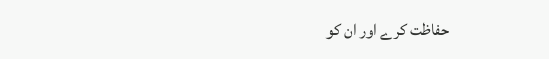حفاظت کرے اور ان کو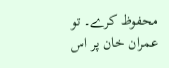محفوظ کرے۔ تو عمران خان پر اس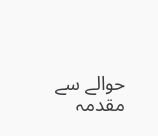حوالے سے مقدمہ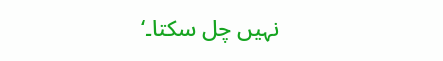نہیں چل سکتا۔‘